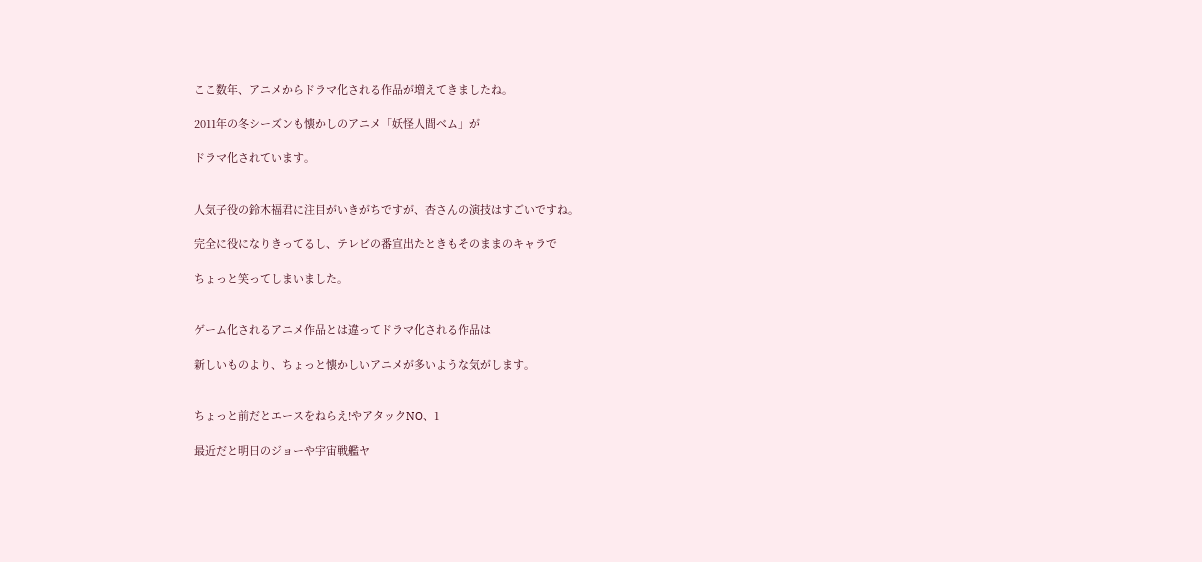ここ数年、アニメからドラマ化される作品が増えてきましたね。

2011年の冬シーズンも懐かしのアニメ「妖怪人間ベム」が

ドラマ化されています。


人気子役の鈴木福君に注目がいきがちですが、杏さんの演技はすごいですね。

完全に役になりきってるし、テレビの番宣出たときもそのままのキャラで

ちょっと笑ってしまいました。


ゲーム化されるアニメ作品とは違ってドラマ化される作品は

新しいものより、ちょっと懐かしいアニメが多いような気がします。


ちょっと前だとエースをねらえ!やアタックNO、1

最近だと明日のジョーや宇宙戦艦ヤ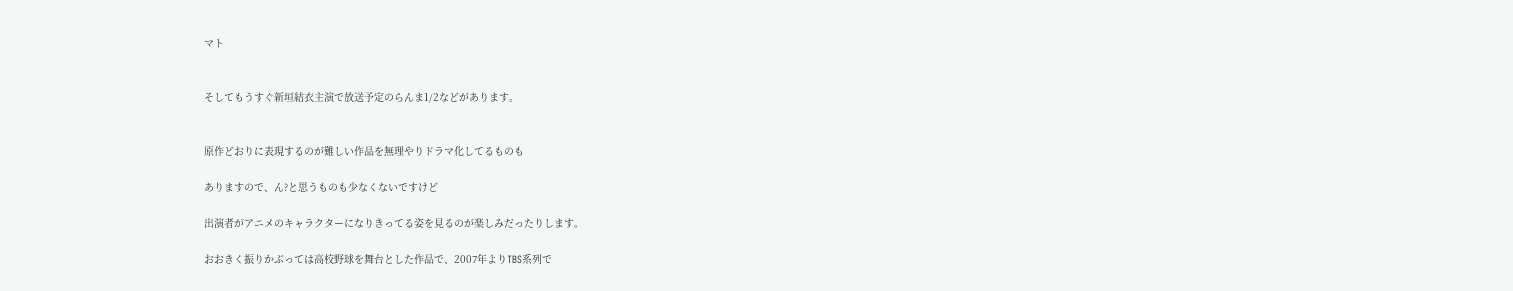マト


そしてもうすぐ新垣結衣主演で放送予定のらんま1/2などがあります。


原作どおりに表現するのが難しい作品を無理やりドラマ化してるものも

ありますので、ん?と思うものも少なくないですけど

出演者がアニメのキャラクターになりきってる姿を見るのが楽しみだったりします。

おおきく振りかぶっては高校野球を舞台とした作品で、2007年よりTBS系列で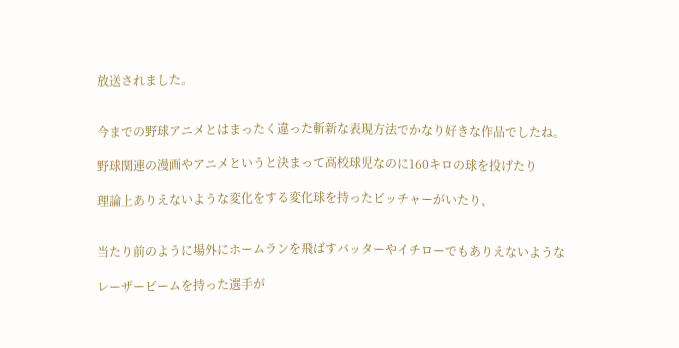放送されました。


今までの野球アニメとはまったく違った斬新な表現方法でかなり好きな作品でしたね。

野球関連の漫画やアニメというと決まって高校球児なのに160キロの球を投げたり

理論上ありえないような変化をする変化球を持ったピッチャーがいたり、


当たり前のように場外にホームランを飛ばすバッターやイチローでもありえないような

レーザービームを持った選手が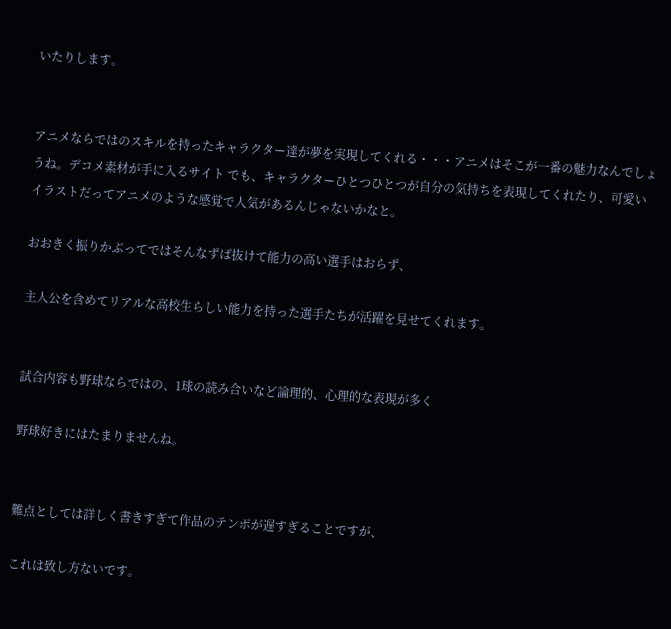いたりします。


アニメならではのスキルを持ったキャラクター達が夢を実現してくれる・・・アニメはそこが一番の魅力なんでしょうね。デコメ素材が手に入るサイト でも、キャラクターひとつひとつが自分の気持ちを表現してくれたり、可愛いイラストだってアニメのような感覚で人気があるんじゃないかなと。

おおきく振りかぶってではそんなずば抜けて能力の高い選手はおらず、

主人公を含めてリアルな高校生らしい能力を持った選手たちが活躍を見せてくれます。


試合内容も野球ならではの、1球の読み合いなど論理的、心理的な表現が多く

野球好きにはたまりませんね。


難点としては詳しく書きすぎて作品のテンポが遅すぎることですが、

これは致し方ないです。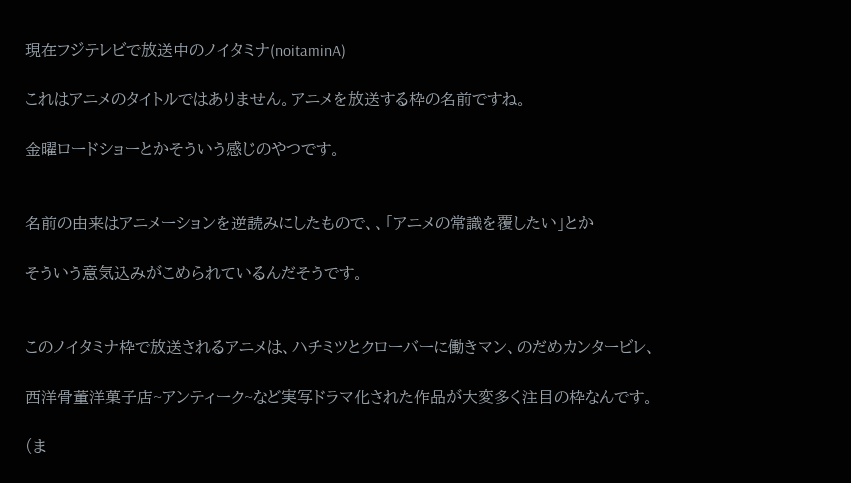現在フジテレビで放送中のノイタミナ(noitaminA)

これはアニメのタイトルではありません。アニメを放送する枠の名前ですね。

金曜ロードショーとかそういう感じのやつです。


名前の由来はアニメーションを逆読みにしたもので、、「アニメの常識を覆したい」とか

そういう意気込みがこめられているんだそうです。


このノイタミナ枠で放送されるアニメは、ハチミツとクローバーに働きマン、のだめカンタービレ、

西洋骨董洋菓子店~アンティーク~など実写ドラマ化された作品が大変多く注目の枠なんです。

(ま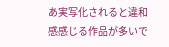あ実写化されると違和感感じる作品が多いで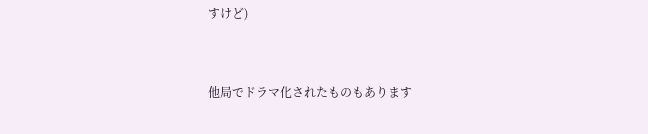すけど)


他局でドラマ化されたものもあります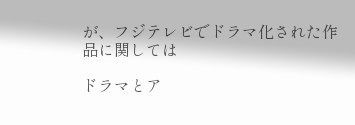が、フジテレビでドラマ化された作品に関しては

ドラマとア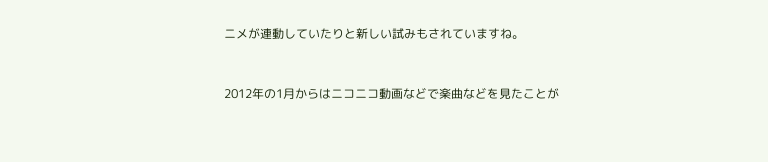ニメが連動していたりと新しい試みもされていますね。


2012年の1月からはニコニコ動画などで楽曲などを見たことが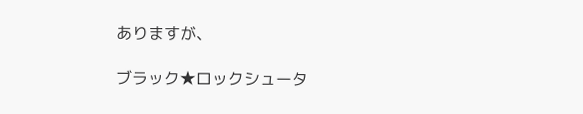ありますが、

ブラック★ロックシュータ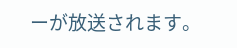ーが放送されます。